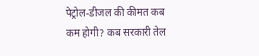पेट्रोल-डीजल की कीमत कब कम होगी? कब सरकारी तेल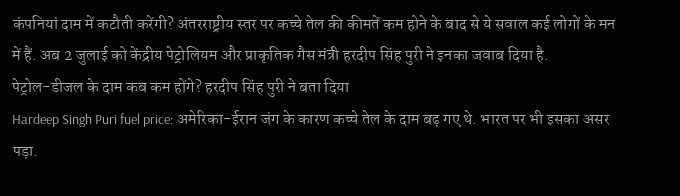कंपनियां दाम में कटौती करेंगी? अंतरराष्ट्रीय स्तर पर कच्चे तेल की कीमतें कम होने के बाद से ये सवाल कई लोगों के मन में हैं. अब 2 जुलाई को केंद्रीय पेट्रोलियम और प्राकृतिक गैस मंत्री हरदीप सिंह पुरी ने इनका जवाब दिया है.
पेट्रोल-डीजल के दाम कब कम होंगे? हरदीप सिंह पुरी ने बता दिया
Hardeep Singh Puri fuel price: अमेरिका-ईरान जंग के कारण कच्चे तेल के दाम बढ़ गए थे. भारत पर भी इसका असर पड़ा.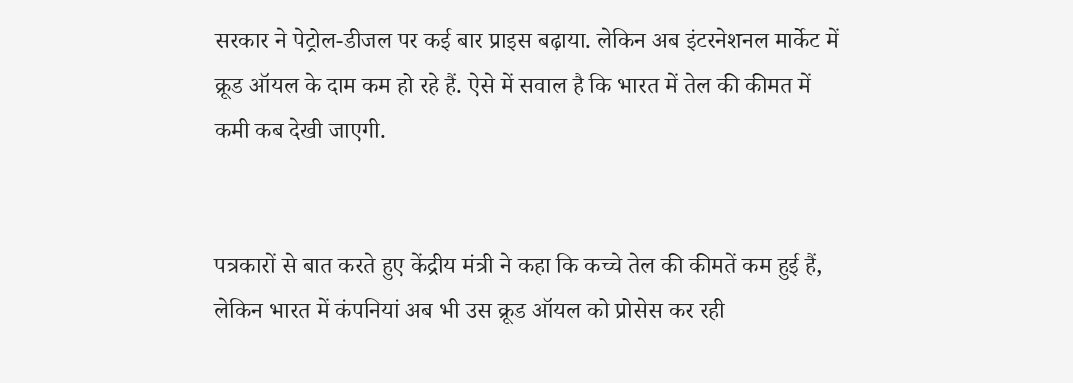सरकार ने पेट्रोल-डीजल पर कई बार प्राइस बढ़ाया. लेकिन अब इंटरनेशनल मार्केट में क्रूड ऑयल के दाम कम हो रहे हैं. ऐसे में सवाल है कि भारत में तेल की कीमत में कमी कब देखी जाएगी.


पत्रकारों से बात करते हुए केंद्रीय मंत्री ने कहा कि कच्चे तेल की कीमतें कम हुई हैं, लेकिन भारत में कंपनियां अब भी उस क्रूड ऑयल को प्रोसेस कर रही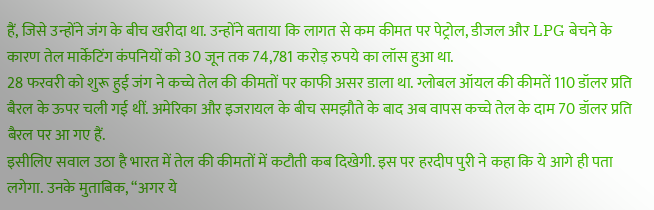हैं, जिसे उन्होंने जंग के बीच खरीदा था. उन्होंने बताया कि लागत से कम कीमत पर पेट्रोल, डीजल और LPG बेचने के कारण तेल मार्केटिंग कंपनियों को 30 जून तक 74,781 करोड़ रुपये का लॉस हुआ था.
28 फरवरी को शुरू हुई जंग ने कच्चे तेल की कीमतों पर काफी असर डाला था. ग्लोबल ऑयल की कीमतें 110 डॉलर प्रति बैरल के ऊपर चली गई थीं. अमेरिका और इजरायल के बीच समझौते के बाद अब वापस कच्चे तेल के दाम 70 डॉलर प्रति बैरल पर आ गए हैं.
इसीलिए सवाल उठा है भारत में तेल की कीमतों में कटौती कब दिखेगी. इस पर हरदीप पुरी ने कहा कि ये आगे ही पता लगेगा. उनके मुताबिक, “अगर ये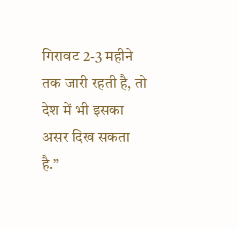गिरावट 2-3 महीने तक जारी रहती है, तो देश में भी इसका असर दिख सकता है.”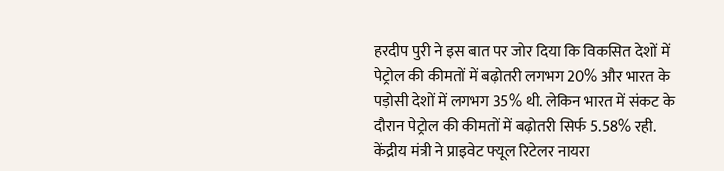हरदीप पुरी ने इस बात पर जोर दिया कि विकसित देशों में पेट्रोल की कीमतों में बढ़ोतरी लगभग 20% और भारत के पड़ोसी देशों में लगभग 35% थी. लेकिन भारत में संकट के दौरान पेट्रोल की कीमतों में बढ़ोतरी सिर्फ 5.58% रही.
केंद्रीय मंत्री ने प्राइवेट फ्यूल रिटेलर नायरा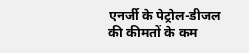एनर्जी के पेट्रोल-डीजल की कीमतों के कम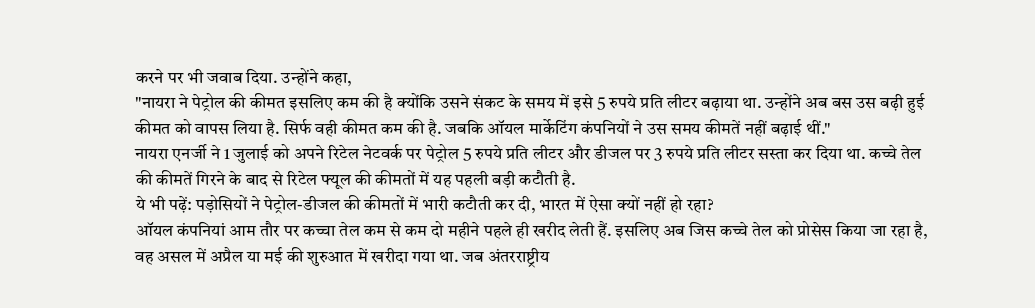करने पर भी जवाब दिया. उन्होंने कहा,
"नायरा ने पेट्रोल की कीमत इसलिए कम की है क्योंकि उसने संकट के समय में इसे 5 रुपये प्रति लीटर बढ़ाया था. उन्होंने अब बस उस बढ़ी हुई कीमत को वापस लिया है. सिर्फ वही कीमत कम की है. जबकि ऑयल मार्केटिंग कंपनियों ने उस समय कीमतें नहीं बढ़ाई थीं."
नायरा एनर्जी ने 1 जुलाई को अपने रिटेल नेटवर्क पर पेट्रोल 5 रुपये प्रति लीटर और डीजल पर 3 रुपये प्रति लीटर सस्ता कर दिया था. कच्चे तेल की कीमतें गिरने के बाद से रिटेल फ्यूल की कीमतों में यह पहली बड़ी कटौती है.
ये भी पढ़ें: पड़ोसियों ने पेट्रोल-डीजल की कीमतों में भारी कटौती कर दी, भारत में ऐसा क्यों नहीं हो रहा?
ऑयल कंपनियां आम तौर पर कच्चा तेल कम से कम दो महीने पहले ही खरीद लेती हैं. इसलिए अब जिस कच्चे तेल को प्रोसेस किया जा रहा है, वह असल में अप्रैल या मई की शुरुआत में खरीदा गया था. जब अंतरराष्ट्रीय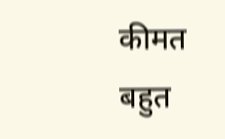कीमत बहुत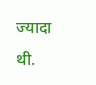ज्यादा थी.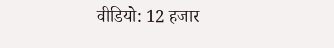वीडियो: 12 हजार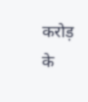करोड़ के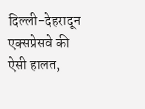दिल्ली-देहरादून एक्सप्रेसवे की ऐसी हालत,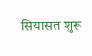सियासत शुरू